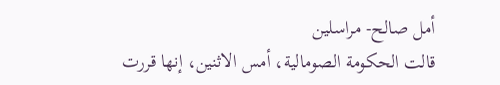أمل صالح- مراسلين
قالت الحكومة الصومالية، أمس الاثنين، إنها قررت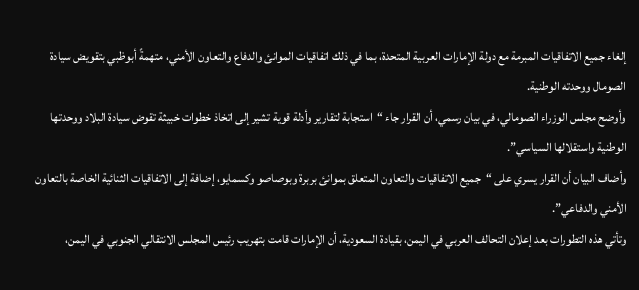إلغاء جميع الاتفاقيات المبرمة مع دولة الإمارات العربية المتحدة، بما في ذلك اتفاقيات الموانئ والدفاع والتعاون الأمني، متهمةً أبوظبي بتقويض سيادة الصومال ووحدته الوطنية.
وأوضح مجلس الوزراء الصومالي، في بيان رسمي، أن القرار جاء “استجابة لتقارير وأدلة قوية تشير إلى اتخاذ خطوات خبيثة تقوض سيادة البلاد ووحدتها الوطنية واستقلالها السياسي”.
وأضاف البيان أن القرار يسري على “جميع الاتفاقيات والتعاون المتعلق بموانئ بربرة وبوصاصو وكسمايو، إضافة إلى الاتفاقيات الثنائية الخاصة بالتعاون الأمني والدفاعي”.
وتأتي هذه التطورات بعد إعلان التحالف العربي في اليمن، بقيادة السعودية، أن الإمارات قامت بتهريب رئيس المجلس الانتقالي الجنوبي في اليمن،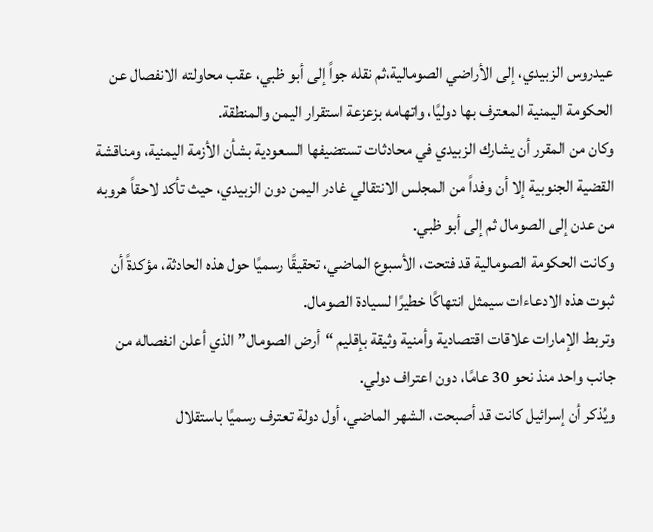عيدروس الزبيدي، إلى الأراضي الصومالية،ثم نقله جواً إلى أبو ظبي، عقب محاولته الانفصال عن الحكومة اليمنية المعترف بها دوليًا، واتهامه بزعزعة استقرار اليمن والمنطقة.
وكان من المقرر أن يشارك الزبيدي في محادثات تستضيفها السعودية بشأن الأزمة اليمنية، ومناقشة القضية الجنوبية إلا أن وفداً من المجلس الانتقالي غادر اليمن دون الزبيدي، حيث تأكد لاحقاً هروبه من عدن إلى الصومال ثم إلى أبو ظبي.
وكانت الحكومة الصومالية قد فتحت، الأسبوع الماضي، تحقيقًا رسميًا حول هذه الحادثة، مؤكدةً أن ثبوت هذه الادعاءات سيمثل انتهاكًا خطيرًا لسيادة الصومال.
وتربط الإمارات علاقات اقتصادية وأمنية وثيقة بإقليم “أرض الصومال” الذي أعلن انفصاله من جانب واحد منذ نحو 30 عامًا، دون اعتراف دولي.
ويُذكر أن إسرائيل كانت قد أصبحت، الشهر الماضي، أول دولة تعترف رسميًا باستقلال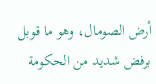أرض الصومال، وهو ما قوبل برفض شديد من الحكومة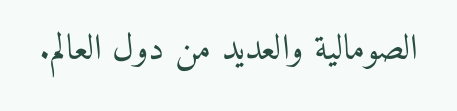الصومالية والعديد من دول العالم.